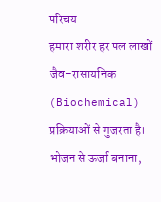परिचय
हमारा शरीर हर पल लाखों जैव-रासायनिक (Biochemical) प्रक्रियाओं से गुजरता है। भोजन से ऊर्जा बनाना,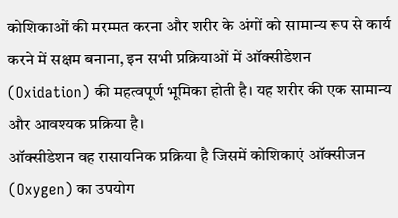कोशिकाओं की मरम्मत करना और शरीर के अंगों को सामान्य रूप से कार्य करने में सक्षम बनाना, इन सभी प्रक्रियाओं में ऑक्सीडेशन (Oxidation) की महत्वपूर्ण भूमिका होती है। यह शरीर की एक सामान्य और आवश्यक प्रक्रिया है।
ऑक्सीडेशन वह रासायनिक प्रक्रिया है जिसमें कोशिकाएं ऑक्सीजन (Oxygen) का उपयोग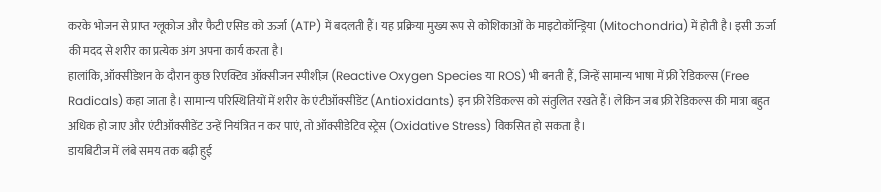करके भोजन से प्राप्त ग्लूकोज और फैटी एसिड को ऊर्जा (ATP) में बदलती हैं। यह प्रक्रिया मुख्य रूप से कोशिकाओं के माइटोकॉन्ड्रिया (Mitochondria) में होती है। इसी ऊर्जा की मदद से शरीर का प्रत्येक अंग अपना कार्य करता है।
हालांकि, ऑक्सीडेशन के दौरान कुछ रिएक्टिव ऑक्सीजन स्पीशीज़ (Reactive Oxygen Species या ROS) भी बनती हैं, जिन्हें सामान्य भाषा में फ्री रेडिकल्स (Free Radicals) कहा जाता है। सामान्य परिस्थितियों में शरीर के एंटीऑक्सीडेंट (Antioxidants) इन फ्री रेडिकल्स को संतुलित रखते हैं। लेकिन जब फ्री रेडिकल्स की मात्रा बहुत अधिक हो जाए और एंटीऑक्सीडेंट उन्हें नियंत्रित न कर पाएं, तो ऑक्सीडेटिव स्ट्रेस (Oxidative Stress) विकसित हो सकता है।
डायबिटीज में लंबे समय तक बढ़ी हुई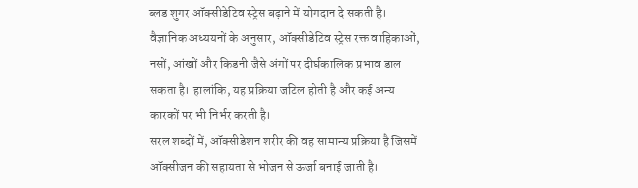ब्लड शुगर ऑक्सीडेटिव स्ट्रेस बढ़ाने में योगदान दे सकती है। वैज्ञानिक अध्ययनों के अनुसार, ऑक्सीडेटिव स्ट्रेस रक्त वाहिकाओं, नसों, आंखों और किडनी जैसे अंगों पर दीर्घकालिक प्रभाव डाल सकता है। हालांकि, यह प्रक्रिया जटिल होती है और कई अन्य कारकों पर भी निर्भर करती है।
सरल शब्दों में, ऑक्सीडेशन शरीर की वह सामान्य प्रक्रिया है जिसमें ऑक्सीजन की सहायता से भोजन से ऊर्जा बनाई जाती है।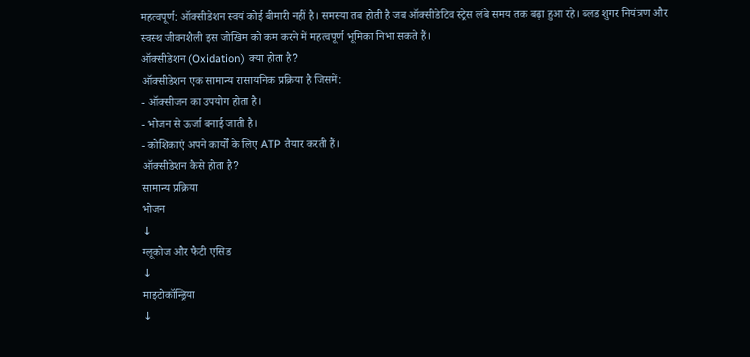महत्वपूर्ण: ऑक्सीडेशन स्वयं कोई बीमारी नहीं है। समस्या तब होती है जब ऑक्सीडेटिव स्ट्रेस लंबे समय तक बढ़ा हुआ रहे। ब्लड शुगर नियंत्रण और स्वस्थ जीवनशैली इस जोखिम को कम करने में महत्वपूर्ण भूमिका निभा सकते हैं।
ऑक्सीडेशन (Oxidation) क्या होता है?
ऑक्सीडेशन एक सामान्य रासायनिक प्रक्रिया है जिसमें:
- ऑक्सीजन का उपयोग होता है।
- भोजन से ऊर्जा बनाई जाती है।
- कोशिकाएं अपने कार्यों के लिए ATP तैयार करती हैं।
ऑक्सीडेशन कैसे होता है?
सामान्य प्रक्रिया
भोजन
↓
ग्लूकोज और फैटी एसिड
↓
माइटोकॉन्ड्रिया
↓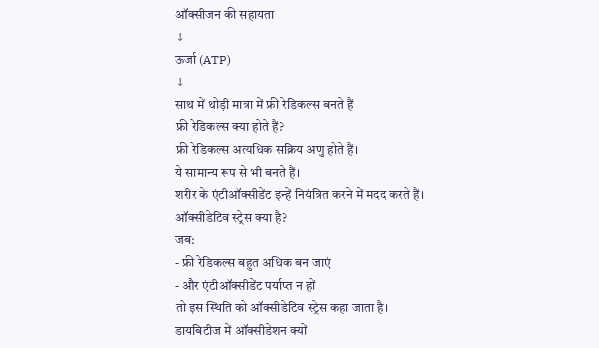ऑक्सीजन की सहायता
↓
ऊर्जा (ATP)
↓
साथ में थोड़ी मात्रा में फ्री रेडिकल्स बनते हैं
फ्री रेडिकल्स क्या होते हैं?
फ्री रेडिकल्स अत्यधिक सक्रिय अणु होते हैं।
ये सामान्य रूप से भी बनते हैं।
शरीर के एंटीऑक्सीडेंट इन्हें नियंत्रित करने में मदद करते हैं।
ऑक्सीडेटिव स्ट्रेस क्या है?
जब:
- फ्री रेडिकल्स बहुत अधिक बन जाएं
- और एंटीऑक्सीडेंट पर्याप्त न हों
तो इस स्थिति को ऑक्सीडेटिव स्ट्रेस कहा जाता है।
डायबिटीज में ऑक्सीडेशन क्यों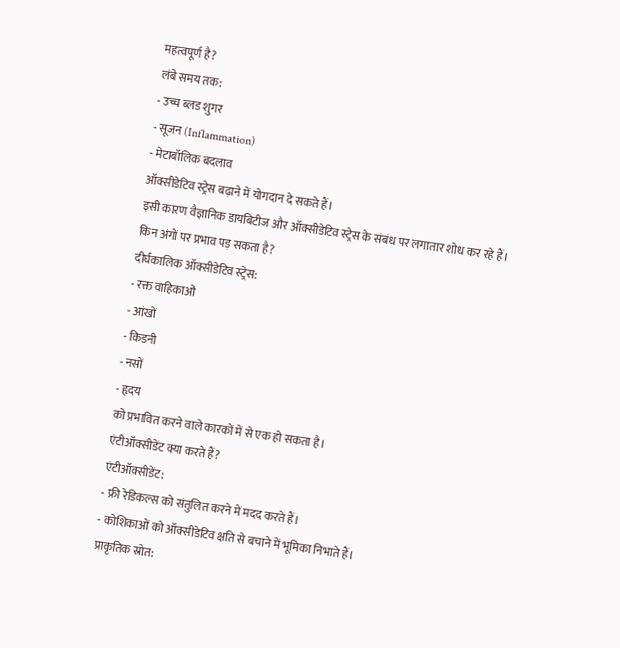महत्वपूर्ण है?
लंबे समय तक:
- उच्च ब्लड शुगर
- सूजन (Inflammation)
- मेटाबॉलिक बदलाव
ऑक्सीडेटिव स्ट्रेस बढ़ाने में योगदान दे सकते हैं।
इसी कारण वैज्ञानिक डायबिटीज और ऑक्सीडेटिव स्ट्रेस के संबंध पर लगातार शोध कर रहे हैं।
किन अंगों पर प्रभाव पड़ सकता है?
दीर्घकालिक ऑक्सीडेटिव स्ट्रेस:
- रक्त वाहिकाओं
- आंखों
- किडनी
- नसों
- हृदय
को प्रभावित करने वाले कारकों में से एक हो सकता है।
एंटीऑक्सीडेंट क्या करते हैं?
एंटीऑक्सीडेंट:
- फ्री रेडिकल्स को संतुलित करने में मदद करते हैं।
- कोशिकाओं को ऑक्सीडेटिव क्षति से बचाने में भूमिका निभाते हैं।
प्राकृतिक स्रोत: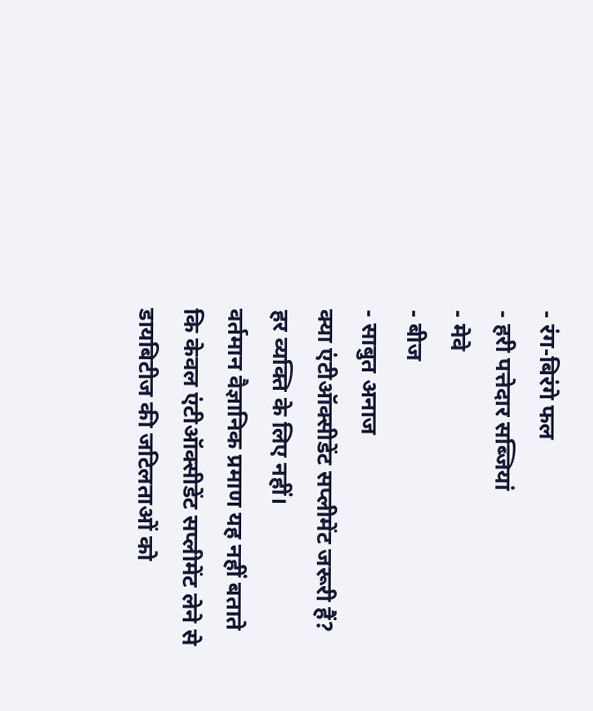- रंग-बिरंगे फल
- हरी पत्तेदार सब्जियां
- मेवे
- बीज
- साबुत अनाज
क्या एंटीऑक्सीडेंट सप्लीमेंट जरूरी हैं?
हर व्यक्ति के लिए नहीं।
वर्तमान वैज्ञानिक प्रमाण यह नहीं बताते कि केवल एंटीऑक्सीडेंट सप्लीमेंट लेने से डायबिटीज की जटिलताओं को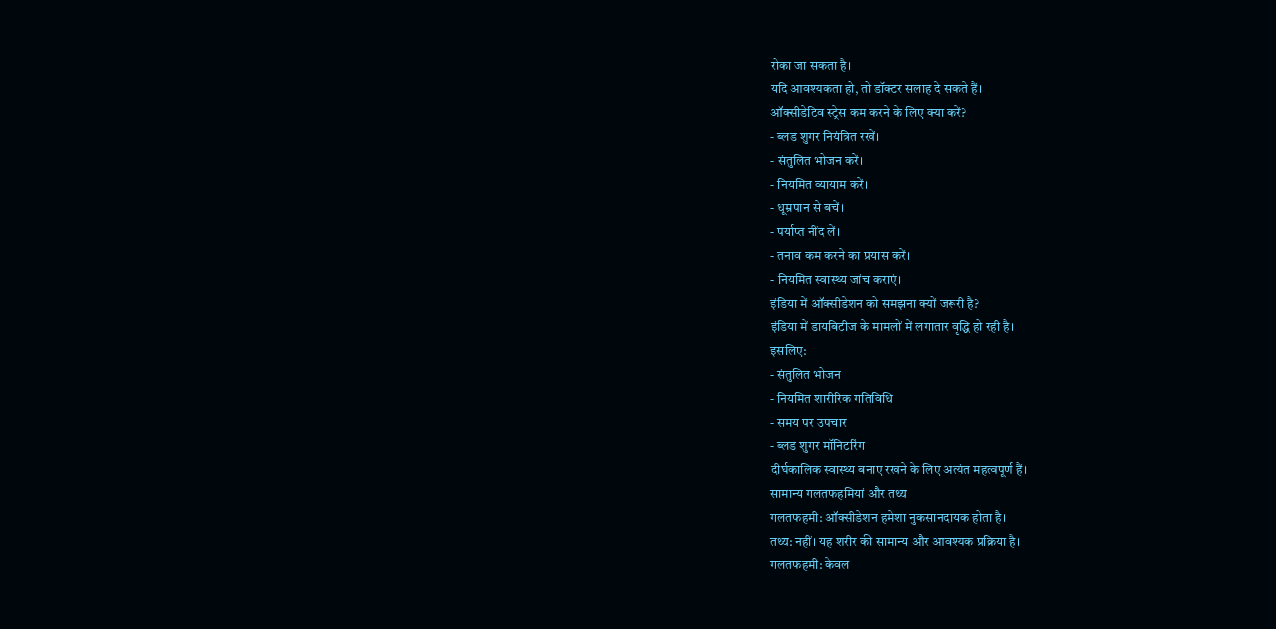रोका जा सकता है।
यदि आवश्यकता हो, तो डॉक्टर सलाह दे सकते हैं।
ऑक्सीडेटिव स्ट्रेस कम करने के लिए क्या करें?
- ब्लड शुगर नियंत्रित रखें।
- संतुलित भोजन करें।
- नियमित व्यायाम करें।
- धूम्रपान से बचें।
- पर्याप्त नींद लें।
- तनाव कम करने का प्रयास करें।
- नियमित स्वास्थ्य जांच कराएं।
इंडिया में ऑक्सीडेशन को समझना क्यों जरूरी है?
इंडिया में डायबिटीज के मामलों में लगातार वृद्धि हो रही है।
इसलिए:
- संतुलित भोजन
- नियमित शारीरिक गतिविधि
- समय पर उपचार
- ब्लड शुगर मॉनिटरिंग
दीर्घकालिक स्वास्थ्य बनाए रखने के लिए अत्यंत महत्वपूर्ण हैं।
सामान्य गलतफहमियां और तथ्य
गलतफहमी: ऑक्सीडेशन हमेशा नुकसानदायक होता है।
तथ्य: नहीं। यह शरीर की सामान्य और आवश्यक प्रक्रिया है।
गलतफहमी: केवल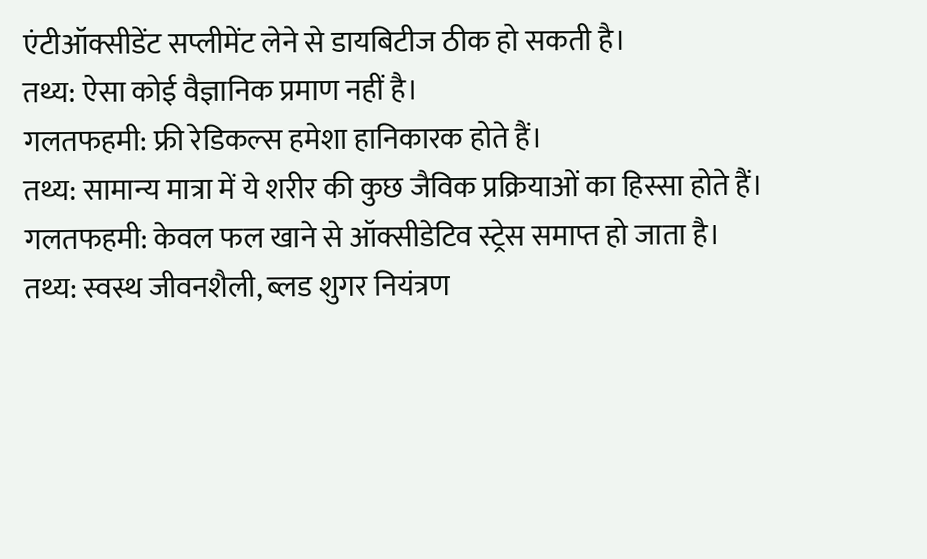एंटीऑक्सीडेंट सप्लीमेंट लेने से डायबिटीज ठीक हो सकती है।
तथ्य: ऐसा कोई वैज्ञानिक प्रमाण नहीं है।
गलतफहमी: फ्री रेडिकल्स हमेशा हानिकारक होते हैं।
तथ्य: सामान्य मात्रा में ये शरीर की कुछ जैविक प्रक्रियाओं का हिस्सा होते हैं।
गलतफहमी: केवल फल खाने से ऑक्सीडेटिव स्ट्रेस समाप्त हो जाता है।
तथ्य: स्वस्थ जीवनशैली, ब्लड शुगर नियंत्रण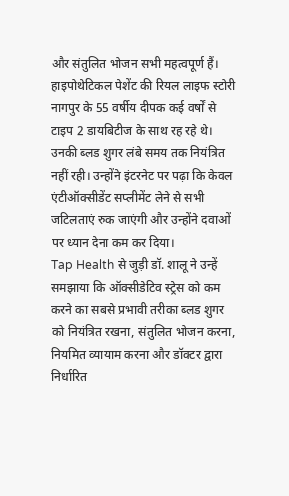और संतुलित भोजन सभी महत्वपूर्ण हैं।
हाइपोथेटिकल पेशेंट की रियल लाइफ स्टोरी
नागपुर के 55 वर्षीय दीपक कई वर्षों से टाइप 2 डायबिटीज के साथ रह रहे थे। उनकी ब्लड शुगर लंबे समय तक नियंत्रित नहीं रही। उन्होंने इंटरनेट पर पढ़ा कि केवल एंटीऑक्सीडेंट सप्लीमेंट लेने से सभी जटिलताएं रुक जाएंगी और उन्होंने दवाओं पर ध्यान देना कम कर दिया।
Tap Health से जुड़ी डॉ. शालू ने उन्हें समझाया कि ऑक्सीडेटिव स्ट्रेस को कम करने का सबसे प्रभावी तरीका ब्लड शुगर को नियंत्रित रखना, संतुलित भोजन करना, नियमित व्यायाम करना और डॉक्टर द्वारा निर्धारित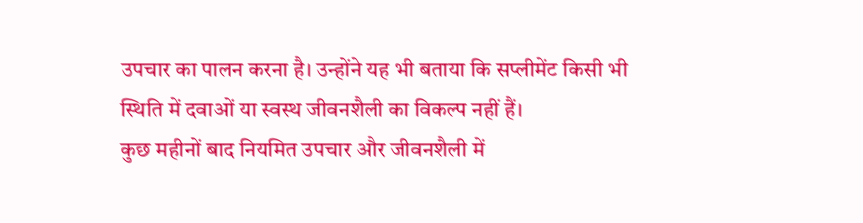उपचार का पालन करना है। उन्होंने यह भी बताया कि सप्लीमेंट किसी भी स्थिति में दवाओं या स्वस्थ जीवनशैली का विकल्प नहीं हैं।
कुछ महीनों बाद नियमित उपचार और जीवनशैली में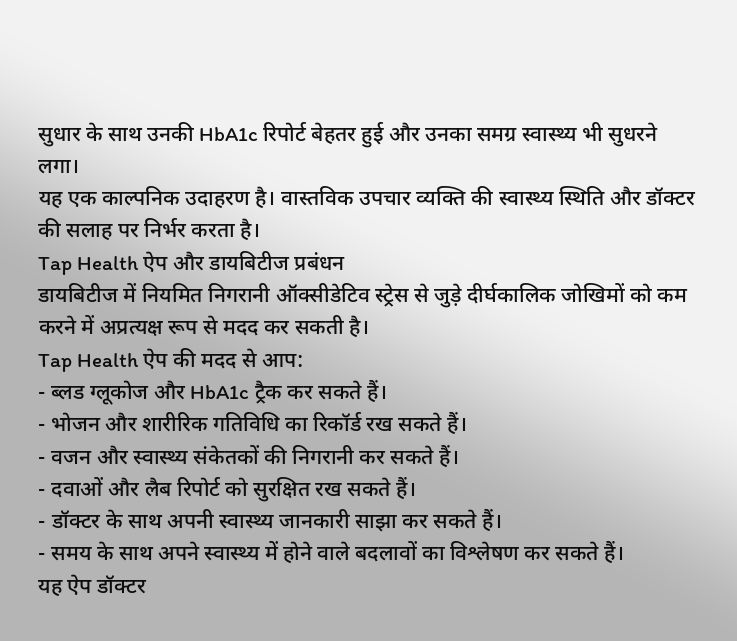सुधार के साथ उनकी HbA1c रिपोर्ट बेहतर हुई और उनका समग्र स्वास्थ्य भी सुधरने लगा।
यह एक काल्पनिक उदाहरण है। वास्तविक उपचार व्यक्ति की स्वास्थ्य स्थिति और डॉक्टर की सलाह पर निर्भर करता है।
Tap Health ऐप और डायबिटीज प्रबंधन
डायबिटीज में नियमित निगरानी ऑक्सीडेटिव स्ट्रेस से जुड़े दीर्घकालिक जोखिमों को कम करने में अप्रत्यक्ष रूप से मदद कर सकती है।
Tap Health ऐप की मदद से आप:
- ब्लड ग्लूकोज और HbA1c ट्रैक कर सकते हैं।
- भोजन और शारीरिक गतिविधि का रिकॉर्ड रख सकते हैं।
- वजन और स्वास्थ्य संकेतकों की निगरानी कर सकते हैं।
- दवाओं और लैब रिपोर्ट को सुरक्षित रख सकते हैं।
- डॉक्टर के साथ अपनी स्वास्थ्य जानकारी साझा कर सकते हैं।
- समय के साथ अपने स्वास्थ्य में होने वाले बदलावों का विश्लेषण कर सकते हैं।
यह ऐप डॉक्टर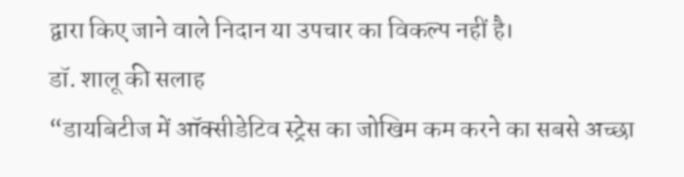द्वारा किए जाने वाले निदान या उपचार का विकल्प नहीं है।
डॉ. शालू की सलाह
“डायबिटीज में ऑक्सीडेटिव स्ट्रेस का जोखिम कम करने का सबसे अच्छा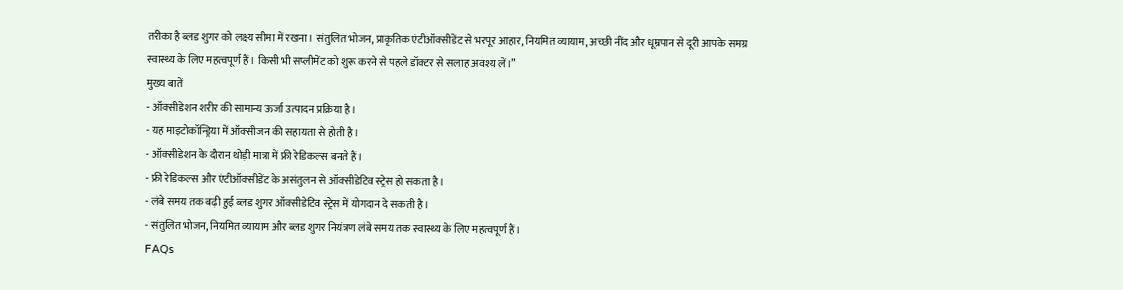तरीका है ब्लड शुगर को लक्ष्य सीमा में रखना। संतुलित भोजन, प्राकृतिक एंटीऑक्सीडेंट से भरपूर आहार, नियमित व्यायाम, अच्छी नींद और धूम्रपान से दूरी आपके समग्र स्वास्थ्य के लिए महत्वपूर्ण हैं। किसी भी सप्लीमेंट को शुरू करने से पहले डॉक्टर से सलाह अवश्य लें।”
मुख्य बातें
- ऑक्सीडेशन शरीर की सामान्य ऊर्जा उत्पादन प्रक्रिया है।
- यह माइटोकॉन्ड्रिया में ऑक्सीजन की सहायता से होती है।
- ऑक्सीडेशन के दौरान थोड़ी मात्रा में फ्री रेडिकल्स बनते हैं।
- फ्री रेडिकल्स और एंटीऑक्सीडेंट के असंतुलन से ऑक्सीडेटिव स्ट्रेस हो सकता है।
- लंबे समय तक बढ़ी हुई ब्लड शुगर ऑक्सीडेटिव स्ट्रेस में योगदान दे सकती है।
- संतुलित भोजन, नियमित व्यायाम और ब्लड शुगर नियंत्रण लंबे समय तक स्वास्थ्य के लिए महत्वपूर्ण हैं।
FAQs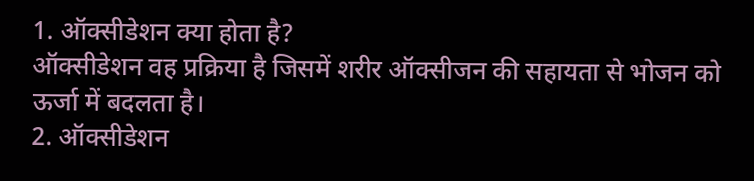1. ऑक्सीडेशन क्या होता है?
ऑक्सीडेशन वह प्रक्रिया है जिसमें शरीर ऑक्सीजन की सहायता से भोजन को ऊर्जा में बदलता है।
2. ऑक्सीडेशन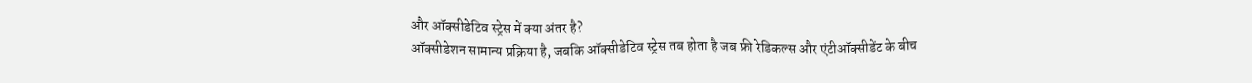और ऑक्सीडेटिव स्ट्रेस में क्या अंतर है?
ऑक्सीडेशन सामान्य प्रक्रिया है, जबकि ऑक्सीडेटिव स्ट्रेस तब होता है जब फ्री रेडिकल्स और एंटीऑक्सीडेंट के बीच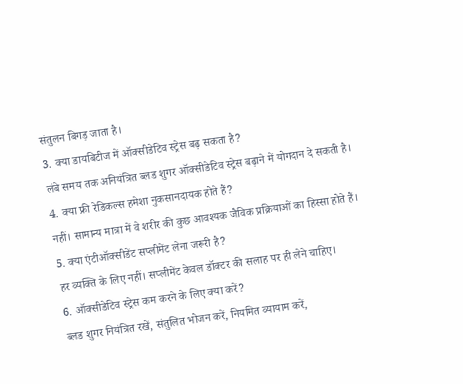संतुलन बिगड़ जाता है।
3. क्या डायबिटीज में ऑक्सीडेटिव स्ट्रेस बढ़ सकता है?
लंबे समय तक अनियंत्रित ब्लड शुगर ऑक्सीडेटिव स्ट्रेस बढ़ाने में योगदान दे सकती है।
4. क्या फ्री रेडिकल्स हमेशा नुकसानदायक होते हैं?
नहीं। सामान्य मात्रा में वे शरीर की कुछ आवश्यक जैविक प्रक्रियाओं का हिस्सा होते हैं।
5. क्या एंटीऑक्सीडेंट सप्लीमेंट लेना जरूरी है?
हर व्यक्ति के लिए नहीं। सप्लीमेंट केवल डॉक्टर की सलाह पर ही लेने चाहिए।
6. ऑक्सीडेटिव स्ट्रेस कम करने के लिए क्या करें?
ब्लड शुगर नियंत्रित रखें, संतुलित भोजन करें, नियमित व्यायाम करें,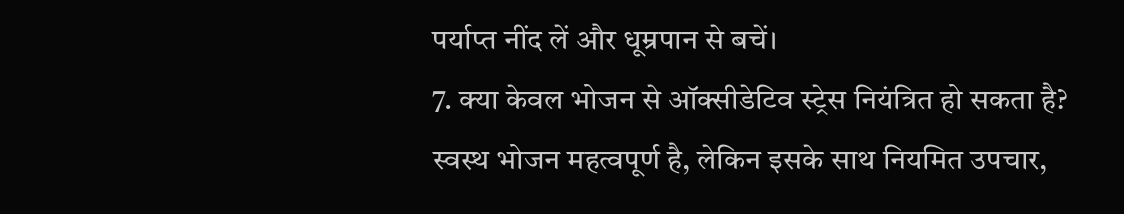पर्याप्त नींद लें और धूम्रपान से बचें।
7. क्या केवल भोजन से ऑक्सीडेटिव स्ट्रेस नियंत्रित हो सकता है?
स्वस्थ भोजन महत्वपूर्ण है, लेकिन इसके साथ नियमित उपचार,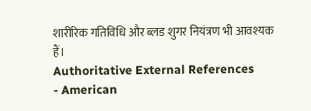शारीरिक गतिविधि और ब्लड शुगर नियंत्रण भी आवश्यक हैं।
Authoritative External References
- American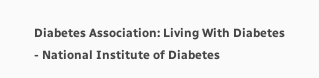Diabetes Association: Living With Diabetes
- National Institute of Diabetes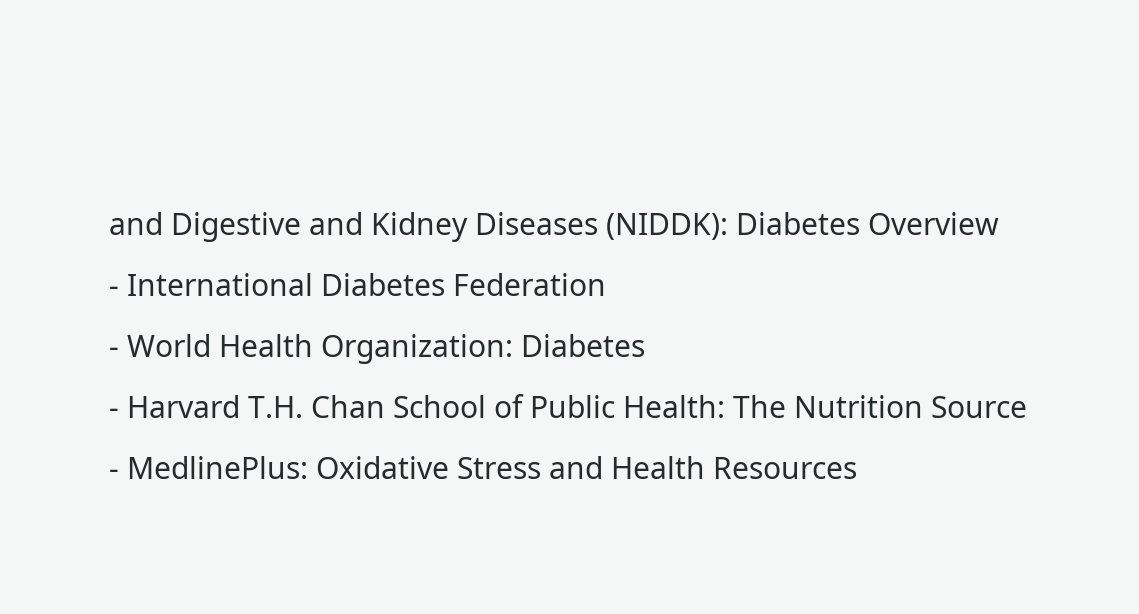and Digestive and Kidney Diseases (NIDDK): Diabetes Overview
- International Diabetes Federation
- World Health Organization: Diabetes
- Harvard T.H. Chan School of Public Health: The Nutrition Source
- MedlinePlus: Oxidative Stress and Health Resources